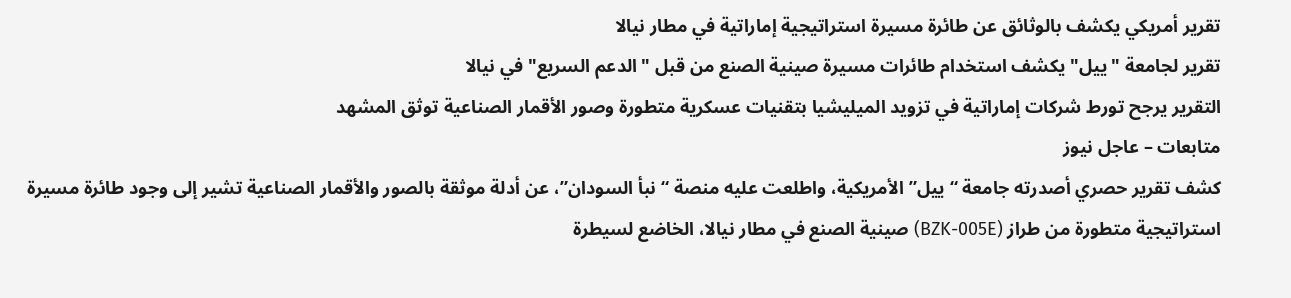تقرير أمريكي يكشف بالوثائق عن طائرة مسيرة استراتيجية إماراتية في مطار نيالا
تقرير لجامعة "ييل" يكشف استخدام طائرات مسيرة صينية الصنع من قبل "الدعم السريع" في نيالا
التقرير يرجح تورط شركات إماراتية في تزويد الميليشيا بتقنيات عسكرية متطورة وصور الأقمار الصناعية توثق المشهد
متابعات – عاجل نيوز
كشف تقرير حصري أصدرته جامعة “ييل” الأمريكية، واطلعت عليه منصة “نبأ السودان”، عن أدلة موثقة بالصور والأقمار الصناعية تشير إلى وجود طائرة مسيرة استراتيجية متطورة من طراز (BZK-005E) صينية الصنع في مطار نيالا، الخاضع لسيطرة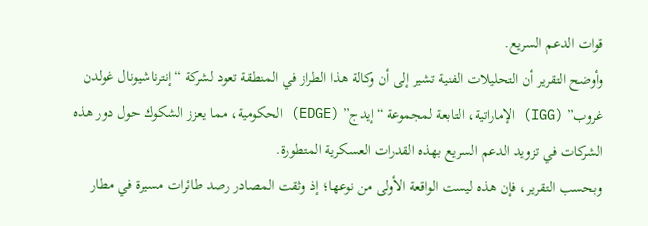قوات الدعم السريع.
وأوضح التقرير أن التحليلات الفنية تشير إلى أن وكالة هذا الطراز في المنطقة تعود لشركة “إنترناشيونال غولدن غروب” (IGG) الإماراتية، التابعة لمجموعة “إيدج” (EDGE) الحكومية، مما يعزز الشكوك حول دور هذه الشركات في تزويد الدعم السريع بهذه القدرات العسكرية المتطورة.
وبحسب التقرير، فإن هذه ليست الواقعة الأولى من نوعها؛ إذ وثقت المصادر رصد طائرات مسيرة في مطار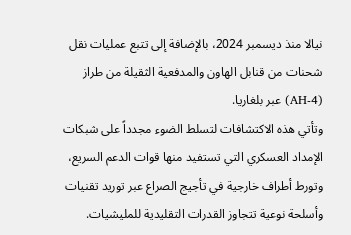نيالا منذ ديسمبر 2024، بالإضافة إلى تتبع عمليات نقل شحنات من قنابل الهاون والمدفعية الثقيلة من طراز (AH-4) عبر بلغاريا.
وتأتي هذه الاكتشافات لتسلط الضوء مجدداً على شبكات الإمداد العسكري التي تستفيد منها قوات الدعم السريع، وتورط أطراف خارجية في تأجيج الصراع عبر توريد تقنيات وأسلحة نوعية تتجاوز القدرات التقليدية للمليشيات.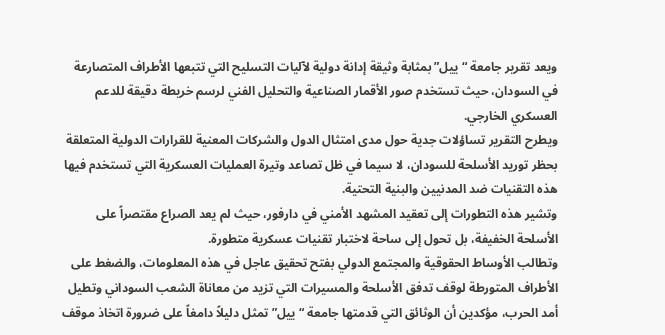ويعد تقرير جامعة “ييل” بمثابة وثيقة إدانة دولية لآليات التسليح التي تتبعها الأطراف المتصارعة في السودان، حيث تستخدم صور الأقمار الصناعية والتحليل الفني لرسم خريطة دقيقة للدعم العسكري الخارجي.
ويطرح التقرير تساؤلات جدية حول مدى امتثال الدول والشركات المعنية للقرارات الدولية المتعلقة بحظر توريد الأسلحة للسودان، لا سيما في ظل تصاعد وتيرة العمليات العسكرية التي تستخدم فيها هذه التقنيات ضد المدنيين والبنية التحتية.
وتشير هذه التطورات إلى تعقيد المشهد الأمني في دارفور، حيث لم يعد الصراع مقتصراً على الأسلحة الخفيفة، بل تحول إلى ساحة لاختبار تقنيات عسكرية متطورة.
وتطالب الأوساط الحقوقية والمجتمع الدولي بفتح تحقيق عاجل في هذه المعلومات، والضغط على الأطراف المتورطة لوقف تدفق الأسلحة والمسيرات التي تزيد من معاناة الشعب السوداني وتطيل أمد الحرب، مؤكدين أن الوثائق التي قدمتها جامعة “ييل” تمثل دليلاً دامغاً على ضرورة اتخاذ موقف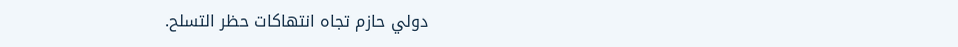دولي حازم تجاه انتهاكات حظر التسلح.